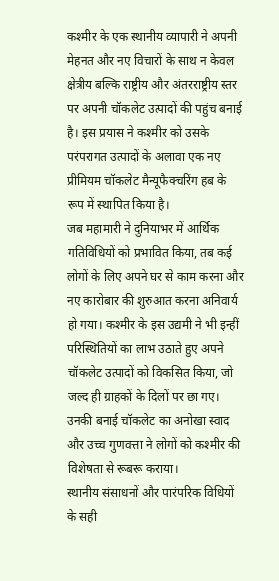कश्मीर के एक स्थानीय व्यापारी ने अपनी मेहनत और नए विचारों के साथ न केवल क्षेत्रीय बल्कि राष्ट्रीय और अंतरराष्ट्रीय स्तर पर अपनी चॉकलेट उत्पादों की पहुंच बनाई है। इस प्रयास ने कश्मीर को उसके परंपरागत उत्पादों के अलावा एक नए प्रीमियम चॉकलेट मैन्यूफैक्चरिंग हब के रूप में स्थापित किया है।
जब महामारी ने दुनियाभर में आर्थिक गतिविधियों को प्रभावित किया, तब कई लोगों के लिए अपने घर से काम करना और नए कारोबार की शुरुआत करना अनिवार्य हो गया। कश्मीर के इस उद्यमी ने भी इन्हीं परिस्थितियों का लाभ उठाते हुए अपने चॉकलेट उत्पादों को विकसित किया, जो जल्द ही ग्राहकों के दिलों पर छा गए। उनकी बनाई चॉकलेट का अनोखा स्वाद और उच्च गुणवत्ता ने लोगों को कश्मीर की विशेषता से रूबरू कराया।
स्थानीय संसाधनों और पारंपरिक विधियों के सही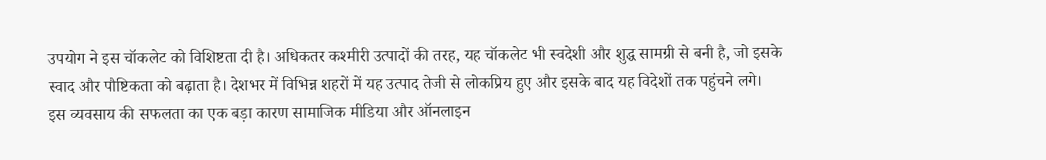उपयोग ने इस चॉकलेट को विशिष्टता दी है। अधिकतर कश्मीरी उत्पादों की तरह, यह चॉकलेट भी स्वदेशी और शुद्ध सामग्री से बनी है, जो इसके स्वाद और पौष्टिकता को बढ़ाता है। देशभर में विभिन्न शहरों में यह उत्पाद तेजी से लोकप्रिय हुए और इसके बाद यह विदेशों तक पहुंचने लगे।
इस व्यवसाय की सफलता का एक बड़ा कारण सामाजिक मीडिया और ऑनलाइन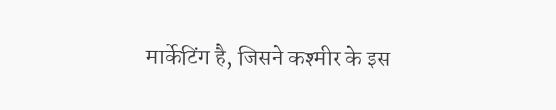मार्केटिंग है, जिसने कश्मीर के इस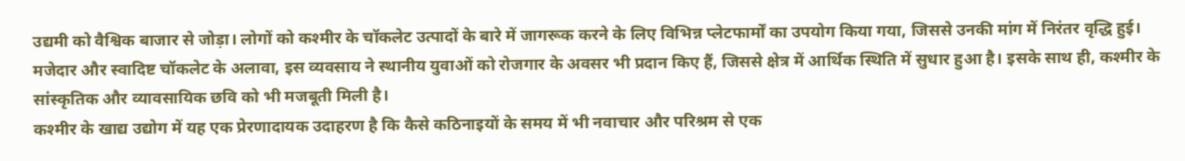उद्यमी को वैश्विक बाजार से जोड़ा। लोगों को कश्मीर के चॉकलेट उत्पादों के बारे में जागरूक करने के लिए विभिन्न प्लेटफार्मों का उपयोग किया गया, जिससे उनकी मांग में निरंतर वृद्धि हुई।
मजेदार और स्वादिष्ट चॉकलेट के अलावा, इस व्यवसाय ने स्थानीय युवाओं को रोजगार के अवसर भी प्रदान किए हैं, जिससे क्षेत्र में आर्थिक स्थिति में सुधार हुआ है। इसके साथ ही, कश्मीर के सांस्कृतिक और व्यावसायिक छवि को भी मजबूती मिली है।
कश्मीर के खाद्य उद्योग में यह एक प्रेरणादायक उदाहरण है कि कैसे कठिनाइयों के समय में भी नवाचार और परिश्रम से एक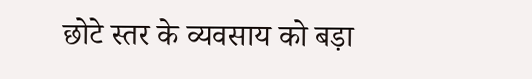छोटे स्तर के व्यवसाय को बड़ा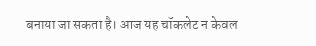बनाया जा सकता है। आज यह चॉकलेट न केवल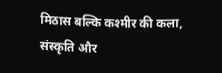मिठास बल्कि कश्मीर की कला, संस्कृति और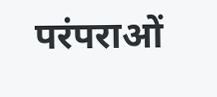परंपराओं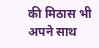की मिठास भी अपने साथ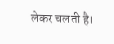लेकर चलती है।